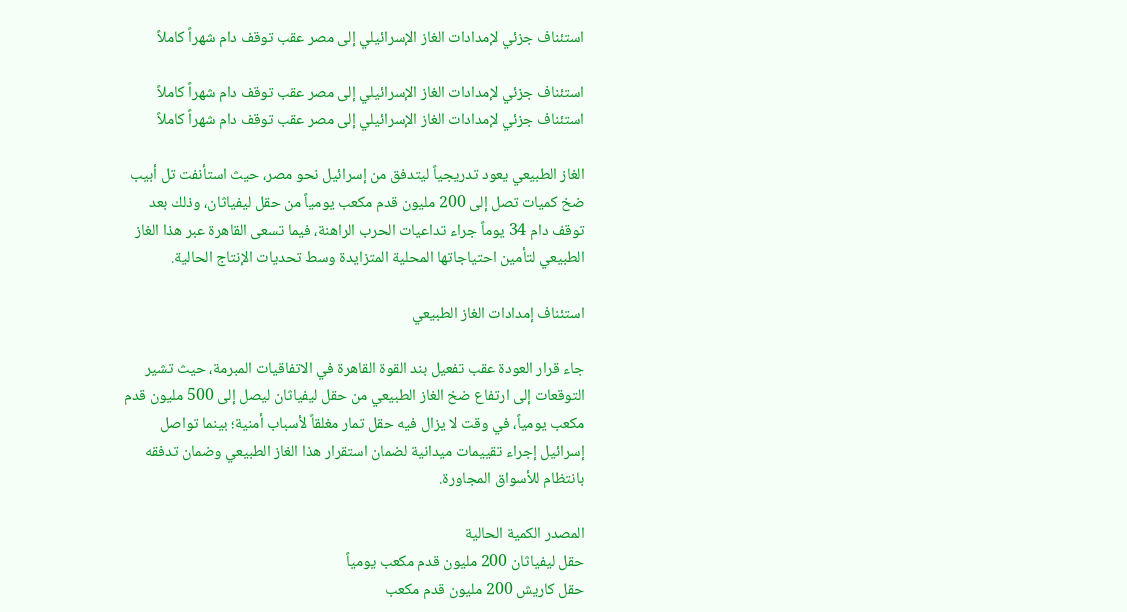استئناف جزئي لإمدادات الغاز الإسرائيلي إلى مصر عقب توقف دام شهراً كاملاً

استئناف جزئي لإمدادات الغاز الإسرائيلي إلى مصر عقب توقف دام شهراً كاملاً
استئناف جزئي لإمدادات الغاز الإسرائيلي إلى مصر عقب توقف دام شهراً كاملاً

الغاز الطبيعي يعود تدريجياً ليتدفق من إسرائيل نحو مصر، حيث استأنفت تل أبيب ضخ كميات تصل إلى 200 مليون قدم مكعب يومياً من حقل ليفياثان، وذلك بعد توقف دام 34 يوماً جراء تداعيات الحرب الراهنة، فيما تسعى القاهرة عبر هذا الغاز الطبيعي لتأمين احتياجاتها المحلية المتزايدة وسط تحديات الإنتاج الحالية.

استئناف إمدادات الغاز الطبيعي

جاء قرار العودة عقب تفعيل بند القوة القاهرة في الاتفاقيات المبرمة، حيث تشير التوقعات إلى ارتفاع ضخ الغاز الطبيعي من حقل ليفياثان ليصل إلى 500 مليون قدم مكعب يومياً، في وقت لا يزال فيه حقل تمار مغلقاً لأسباب أمنية؛ بينما تواصل إسرائيل إجراء تقييمات ميدانية لضمان استقرار هذا الغاز الطبيعي وضمان تدفقه بانتظام للأسواق المجاورة.

المصدر الكمية الحالية
حقل ليفياثان 200 مليون قدم مكعب يومياً
حقل كاريش 200 مليون قدم مكعب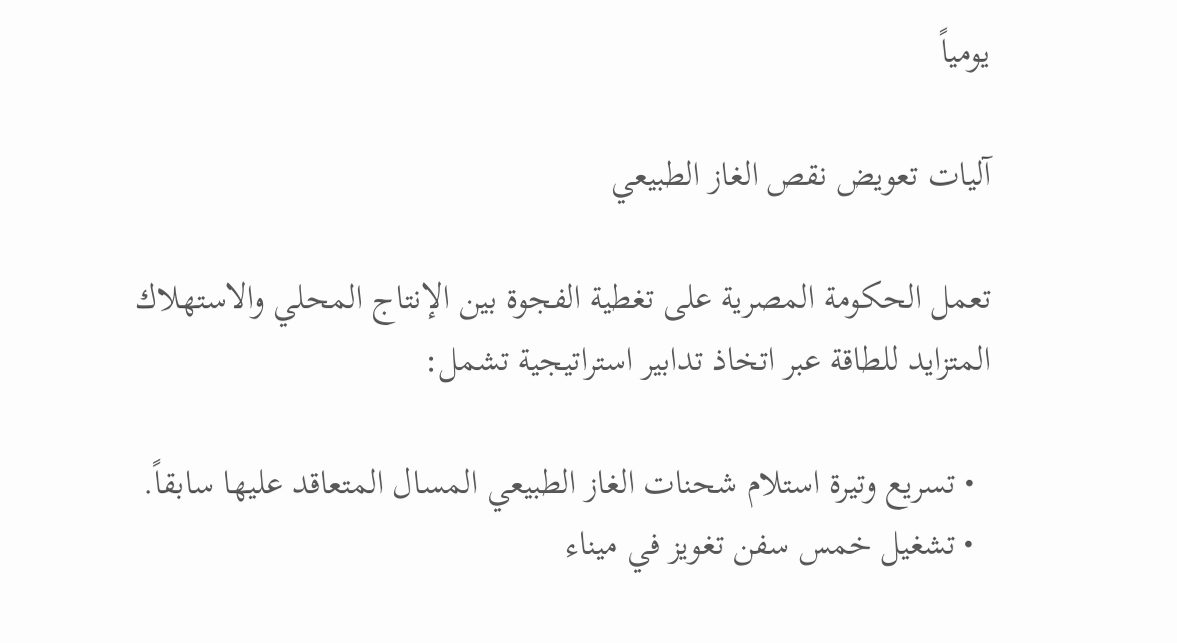يومياً

آليات تعويض نقص الغاز الطبيعي

تعمل الحكومة المصرية على تغطية الفجوة بين الإنتاج المحلي والاستهلاك المتزايد للطاقة عبر اتخاذ تدابير استراتيجية تشمل:

  • تسريع وتيرة استلام شحنات الغاز الطبيعي المسال المتعاقد عليها سابقاً.
  • تشغيل خمس سفن تغويز في ميناء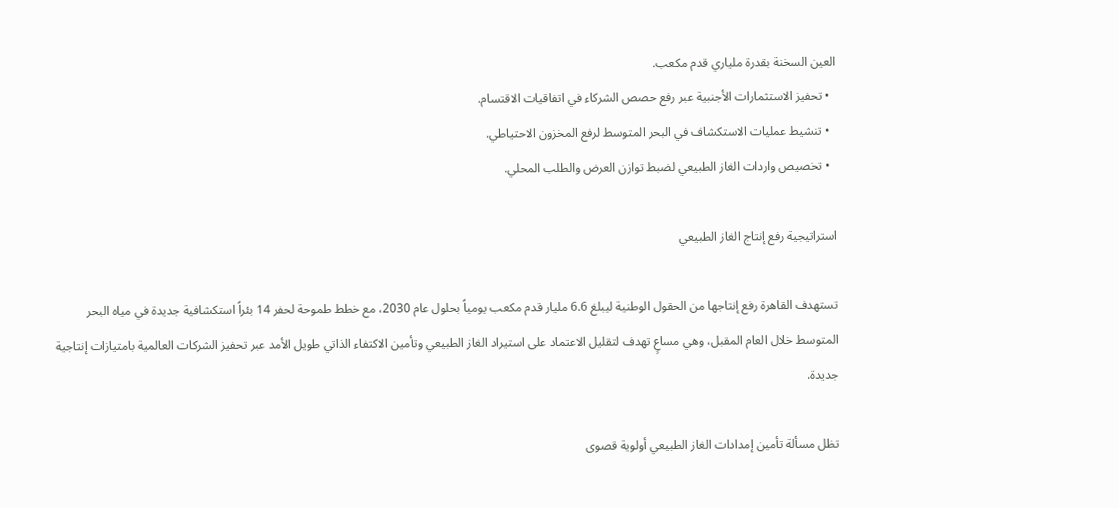العين السخنة بقدرة ملياري قدم مكعب.
  • تحفيز الاستثمارات الأجنبية عبر رفع حصص الشركاء في اتفاقيات الاقتسام.
  • تنشيط عمليات الاستكشاف في البحر المتوسط لرفع المخزون الاحتياطي.
  • تخصيص واردات الغاز الطبيعي لضبط توازن العرض والطلب المحلي.

استراتيجية رفع إنتاج الغاز الطبيعي

تستهدف القاهرة رفع إنتاجها من الحقول الوطنية ليبلغ 6.6 مليار قدم مكعب يومياً بحلول عام 2030، مع خطط طموحة لحفر 14 بئراً استكشافية جديدة في مياه البحر المتوسط خلال العام المقبل، وهي مساعٍ تهدف لتقليل الاعتماد على استيراد الغاز الطبيعي وتأمين الاكتفاء الذاتي طويل الأمد عبر تحفيز الشركات العالمية بامتيازات إنتاجية جديدة.

تظل مسألة تأمين إمدادات الغاز الطبيعي أولوية قصوى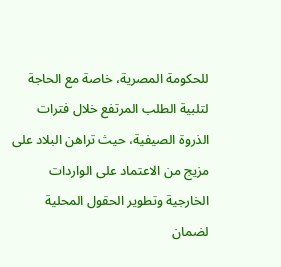للحكومة المصرية، خاصة مع الحاجة لتلبية الطلب المرتفع خلال فترات الذروة الصيفية، حيث تراهن البلاد على مزيج من الاعتماد على الواردات الخارجية وتطوير الحقول المحلية لضمان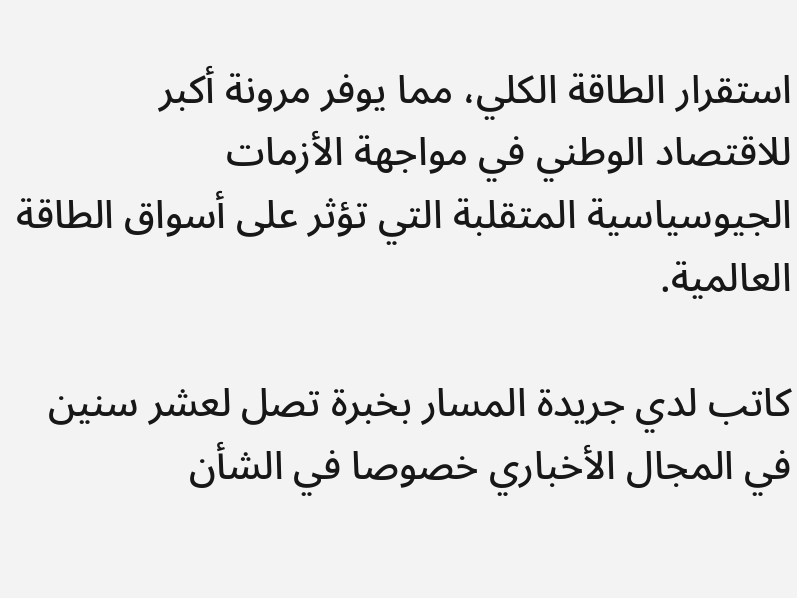استقرار الطاقة الكلي، مما يوفر مرونة أكبر للاقتصاد الوطني في مواجهة الأزمات الجيوسياسية المتقلبة التي تؤثر على أسواق الطاقة العالمية.

كاتب لدي جريدة المسار بخبرة تصل لعشر سنين في المجال الأخباري خصوصا في الشأن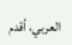العربي، أقدم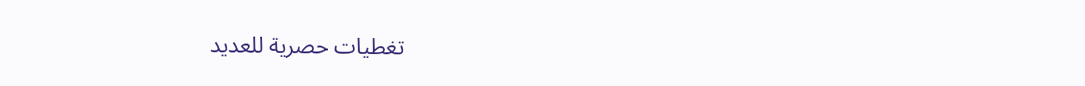تغطيات حصرية للعديد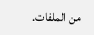من الملفات.